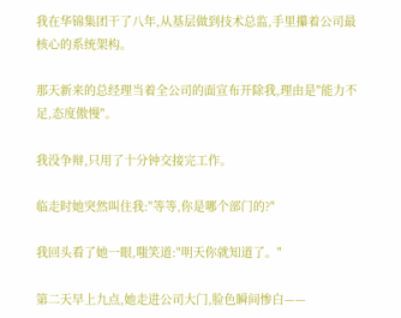我在华锦集团干了八年,从基层做到技术总监,手里攥着公司最核心的系统架构。

那天新来的总经理当着全公司的面宣布开除我,理由是"能力不足,态度傲慢"。

我没争辩,只用了十分钟交接完工作。

临走时她突然叫住我:"等等,你是哪个部门的?"

我回头看了她一眼,嗤笑道:"明天你就知道了。"

第二天早上九点,她走进公司大门,脸色瞬间惨白——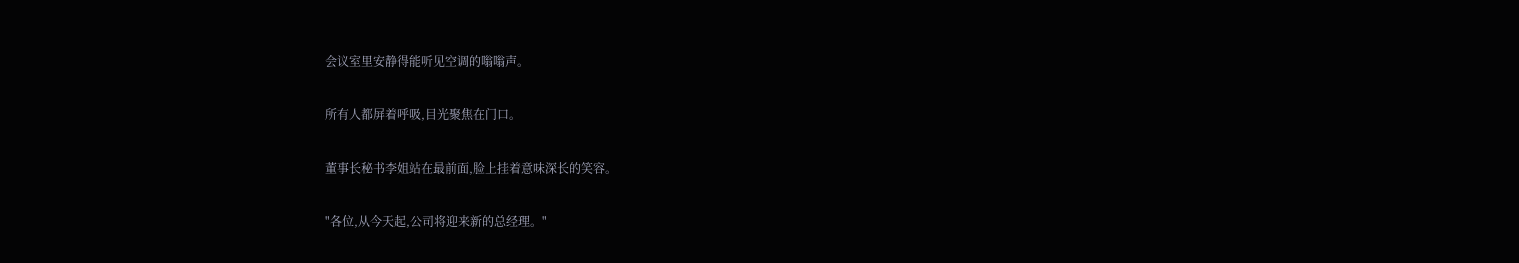会议室里安静得能听见空调的嗡嗡声。

所有人都屏着呼吸,目光聚焦在门口。

董事长秘书李姐站在最前面,脸上挂着意味深长的笑容。

"各位,从今天起,公司将迎来新的总经理。"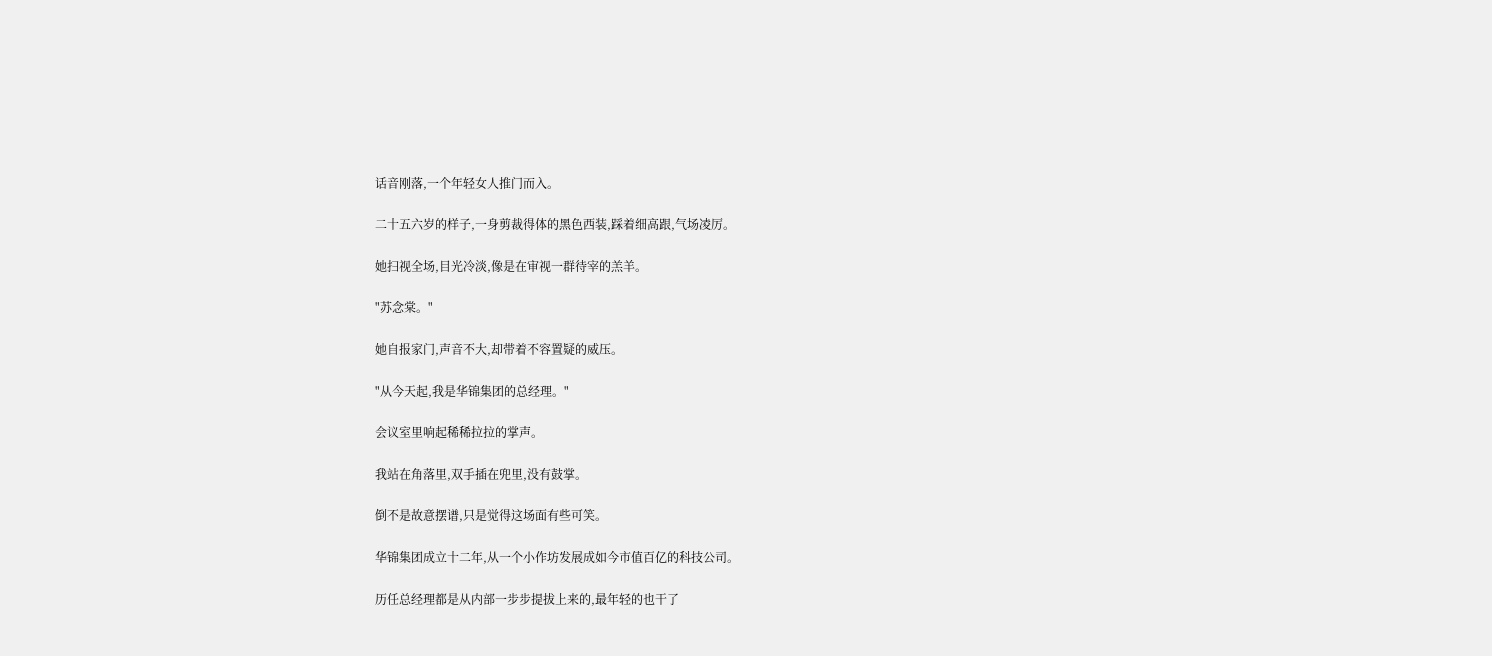话音刚落,一个年轻女人推门而入。

二十五六岁的样子,一身剪裁得体的黑色西装,踩着细高跟,气场凌厉。

她扫视全场,目光冷淡,像是在审视一群待宰的羔羊。

"苏念棠。"

她自报家门,声音不大,却带着不容置疑的威压。

"从今天起,我是华锦集团的总经理。"

会议室里响起稀稀拉拉的掌声。

我站在角落里,双手插在兜里,没有鼓掌。

倒不是故意摆谱,只是觉得这场面有些可笑。

华锦集团成立十二年,从一个小作坊发展成如今市值百亿的科技公司。

历任总经理都是从内部一步步提拔上来的,最年轻的也干了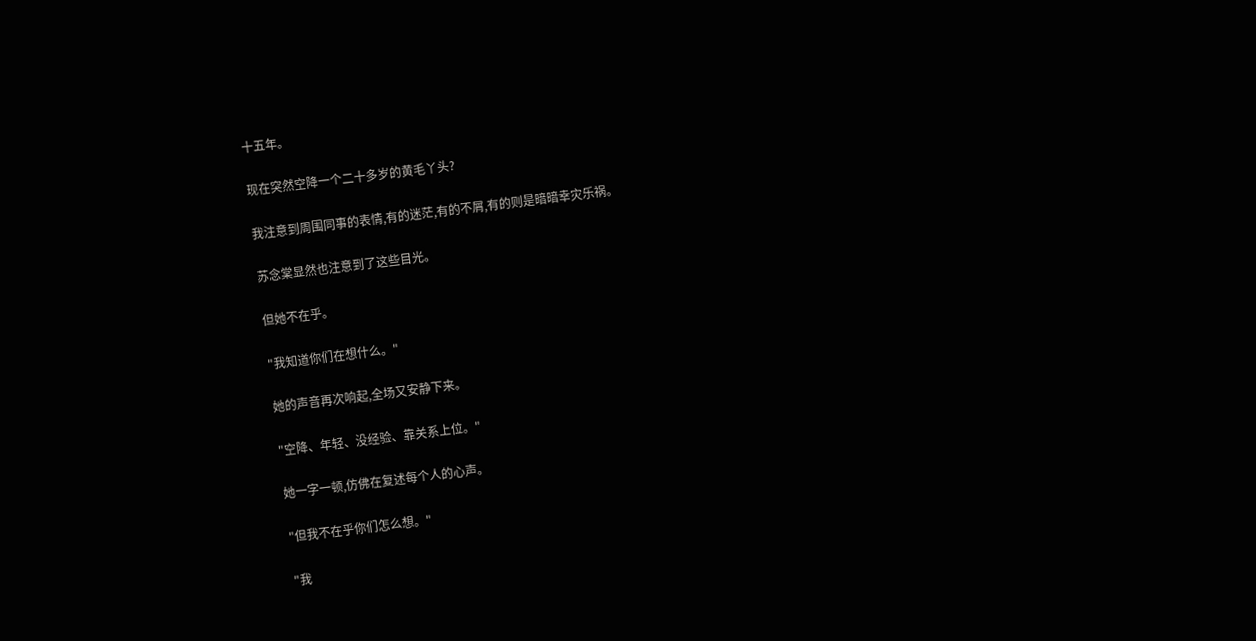十五年。

现在突然空降一个二十多岁的黄毛丫头?

我注意到周围同事的表情,有的迷茫,有的不屑,有的则是暗暗幸灾乐祸。

苏念棠显然也注意到了这些目光。

但她不在乎。

"我知道你们在想什么。"

她的声音再次响起,全场又安静下来。

"空降、年轻、没经验、靠关系上位。"

她一字一顿,仿佛在复述每个人的心声。

"但我不在乎你们怎么想。"

"我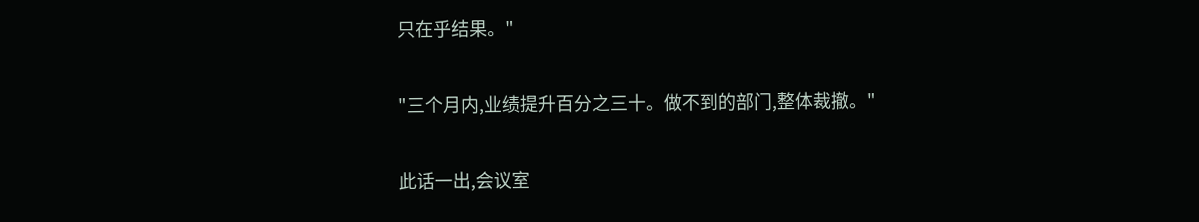只在乎结果。"

"三个月内,业绩提升百分之三十。做不到的部门,整体裁撤。"

此话一出,会议室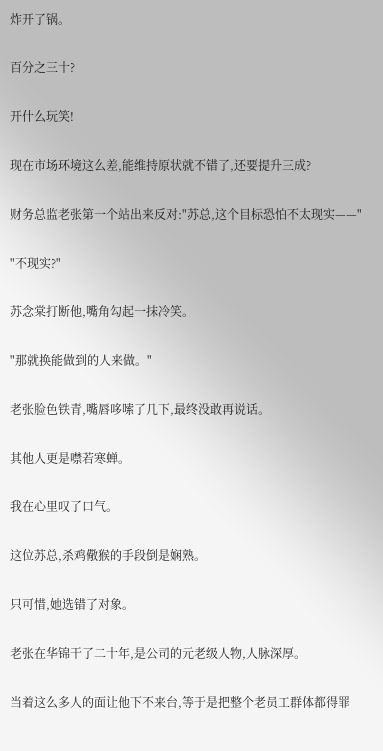炸开了锅。

百分之三十?

开什么玩笑!

现在市场环境这么差,能维持原状就不错了,还要提升三成?

财务总监老张第一个站出来反对:"苏总,这个目标恐怕不太现实——"

"不现实?"

苏念棠打断他,嘴角勾起一抹冷笑。

"那就换能做到的人来做。"

老张脸色铁青,嘴唇哆嗦了几下,最终没敢再说话。

其他人更是噤若寒蝉。

我在心里叹了口气。

这位苏总,杀鸡儆猴的手段倒是娴熟。

只可惜,她选错了对象。

老张在华锦干了二十年,是公司的元老级人物,人脉深厚。

当着这么多人的面让他下不来台,等于是把整个老员工群体都得罪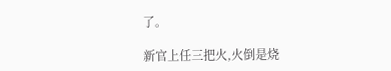了。

新官上任三把火,火倒是烧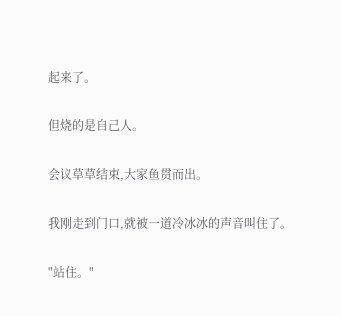起来了。

但烧的是自己人。

会议草草结束,大家鱼贯而出。

我刚走到门口,就被一道冷冰冰的声音叫住了。

"站住。"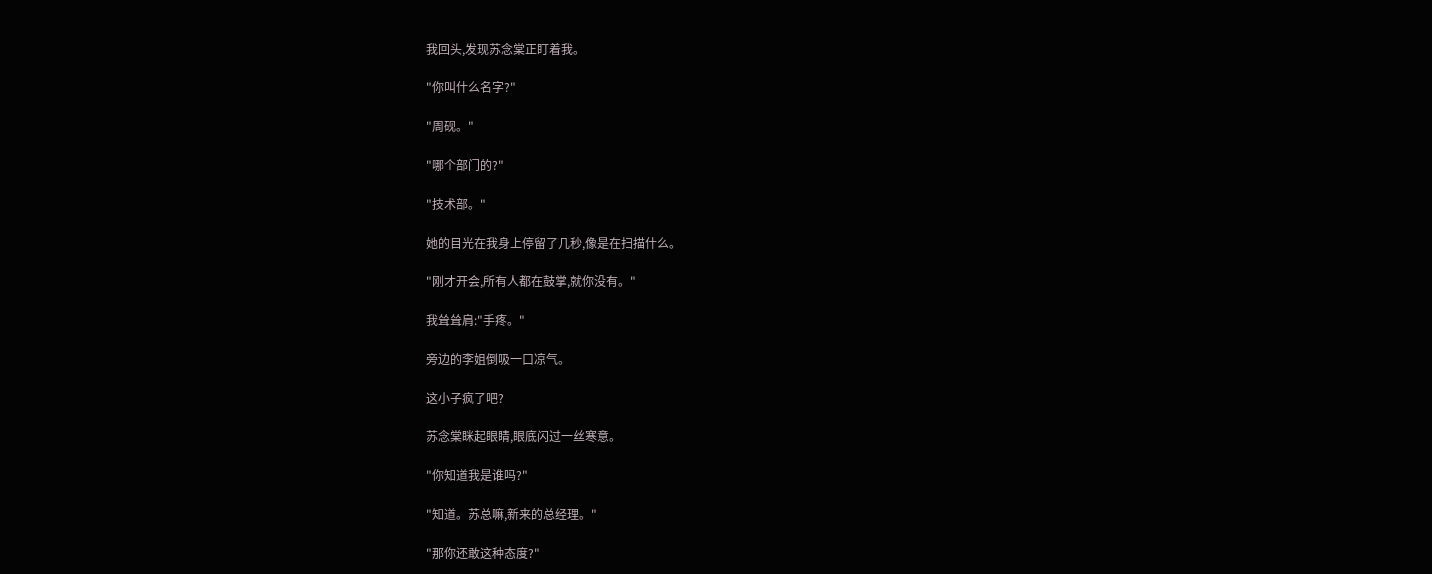我回头,发现苏念棠正盯着我。

"你叫什么名字?"

"周砚。"

"哪个部门的?"

"技术部。"

她的目光在我身上停留了几秒,像是在扫描什么。

"刚才开会,所有人都在鼓掌,就你没有。"

我耸耸肩:"手疼。"

旁边的李姐倒吸一口凉气。

这小子疯了吧?

苏念棠眯起眼睛,眼底闪过一丝寒意。

"你知道我是谁吗?"

"知道。苏总嘛,新来的总经理。"

"那你还敢这种态度?"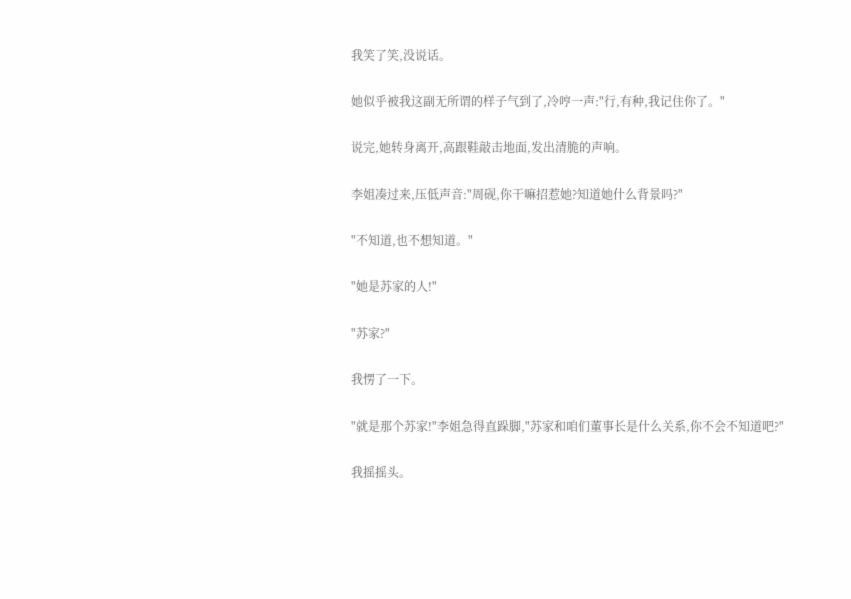我笑了笑,没说话。

她似乎被我这副无所谓的样子气到了,冷哼一声:"行,有种,我记住你了。"

说完,她转身离开,高跟鞋敲击地面,发出清脆的声响。

李姐凑过来,压低声音:"周砚,你干嘛招惹她?知道她什么背景吗?"

"不知道,也不想知道。"

"她是苏家的人!"

"苏家?"

我愣了一下。

"就是那个苏家!"李姐急得直跺脚,"苏家和咱们董事长是什么关系,你不会不知道吧?"

我摇摇头。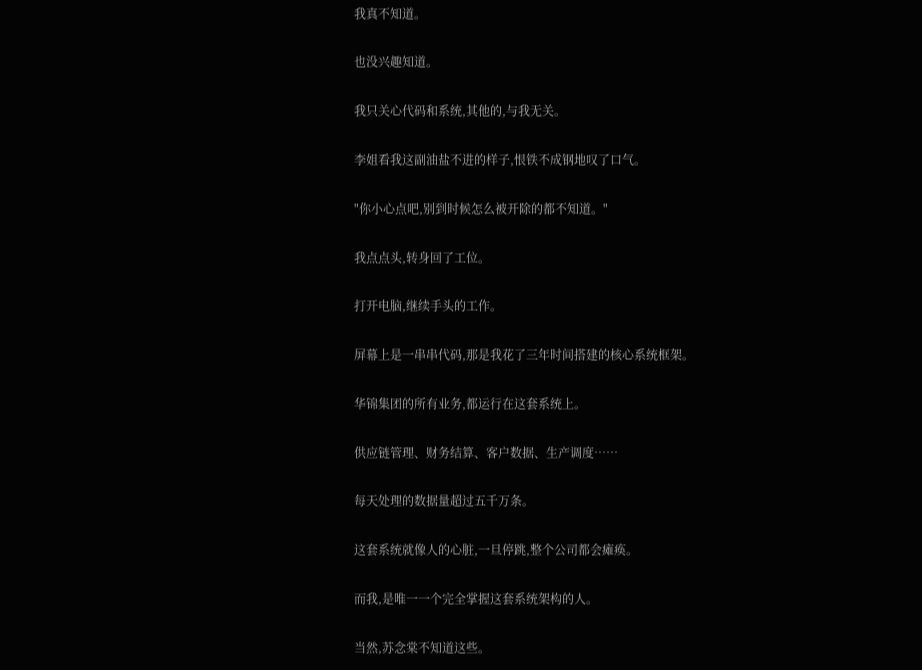我真不知道。

也没兴趣知道。

我只关心代码和系统,其他的,与我无关。

李姐看我这副油盐不进的样子,恨铁不成钢地叹了口气。

"你小心点吧,别到时候怎么被开除的都不知道。"

我点点头,转身回了工位。

打开电脑,继续手头的工作。

屏幕上是一串串代码,那是我花了三年时间搭建的核心系统框架。

华锦集团的所有业务,都运行在这套系统上。

供应链管理、财务结算、客户数据、生产调度……

每天处理的数据量超过五千万条。

这套系统就像人的心脏,一旦停跳,整个公司都会瘫痪。

而我,是唯一一个完全掌握这套系统架构的人。

当然,苏念棠不知道这些。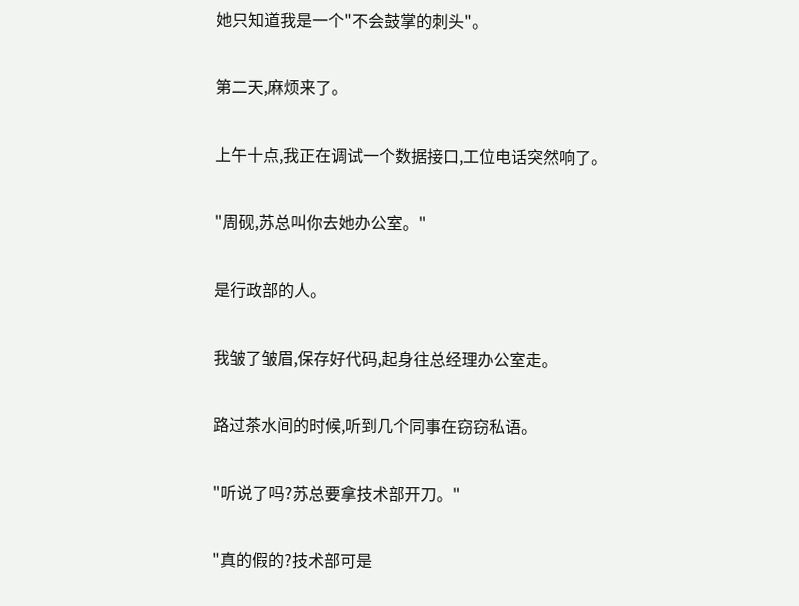她只知道我是一个"不会鼓掌的刺头"。

第二天,麻烦来了。

上午十点,我正在调试一个数据接口,工位电话突然响了。

"周砚,苏总叫你去她办公室。"

是行政部的人。

我皱了皱眉,保存好代码,起身往总经理办公室走。

路过茶水间的时候,听到几个同事在窃窃私语。

"听说了吗?苏总要拿技术部开刀。"

"真的假的?技术部可是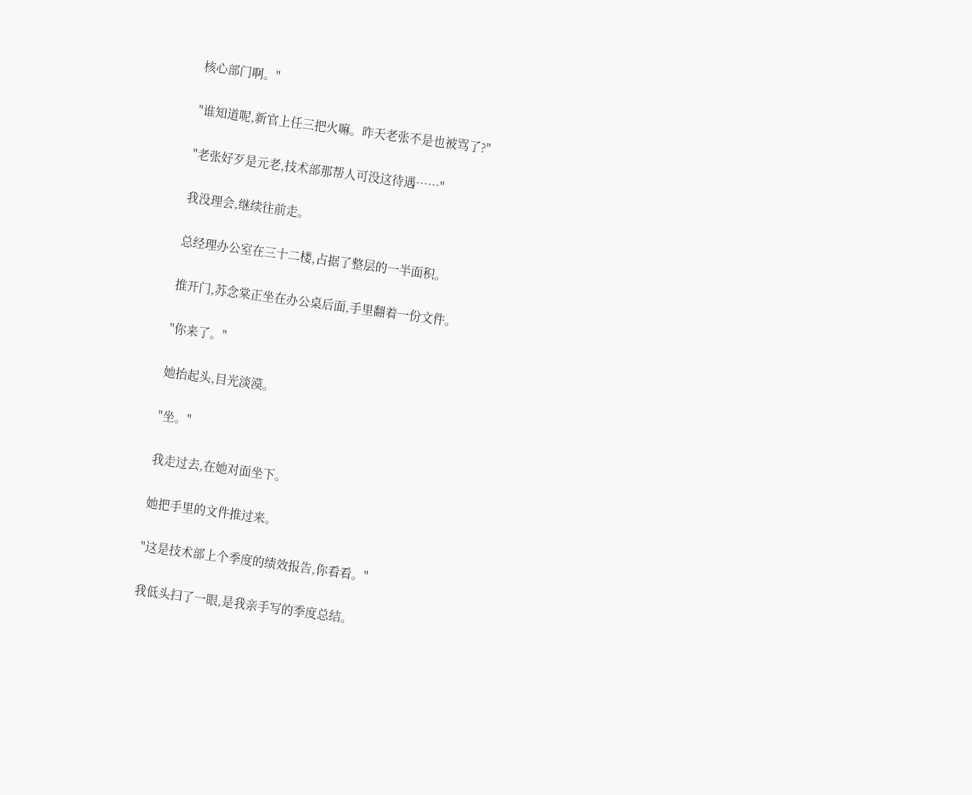核心部门啊。"

"谁知道呢,新官上任三把火嘛。昨天老张不是也被骂了?"

"老张好歹是元老,技术部那帮人可没这待遇……"

我没理会,继续往前走。

总经理办公室在三十二楼,占据了整层的一半面积。

推开门,苏念棠正坐在办公桌后面,手里翻着一份文件。

"你来了。"

她抬起头,目光淡漠。

"坐。"

我走过去,在她对面坐下。

她把手里的文件推过来。

"这是技术部上个季度的绩效报告,你看看。"

我低头扫了一眼,是我亲手写的季度总结。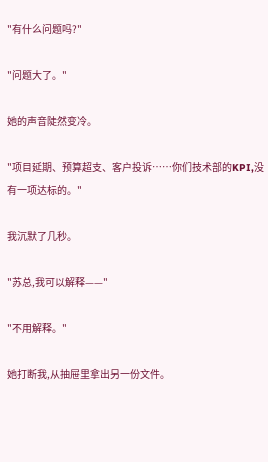"有什么问题吗?"

"问题大了。"

她的声音陡然变冷。

"项目延期、预算超支、客户投诉……你们技术部的KPI,没有一项达标的。"

我沉默了几秒。

"苏总,我可以解释——"

"不用解释。"

她打断我,从抽屉里拿出另一份文件。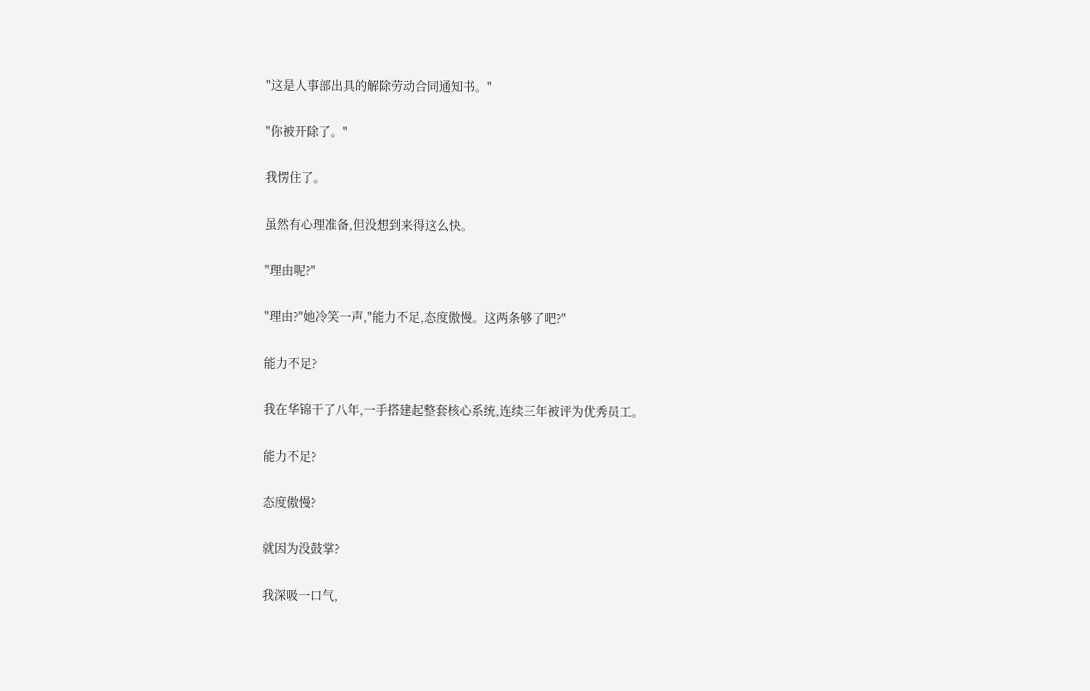"这是人事部出具的解除劳动合同通知书。"

"你被开除了。"

我愣住了。

虽然有心理准备,但没想到来得这么快。

"理由呢?"

"理由?"她冷笑一声,"能力不足,态度傲慢。这两条够了吧?"

能力不足?

我在华锦干了八年,一手搭建起整套核心系统,连续三年被评为优秀员工。

能力不足?

态度傲慢?

就因为没鼓掌?

我深吸一口气,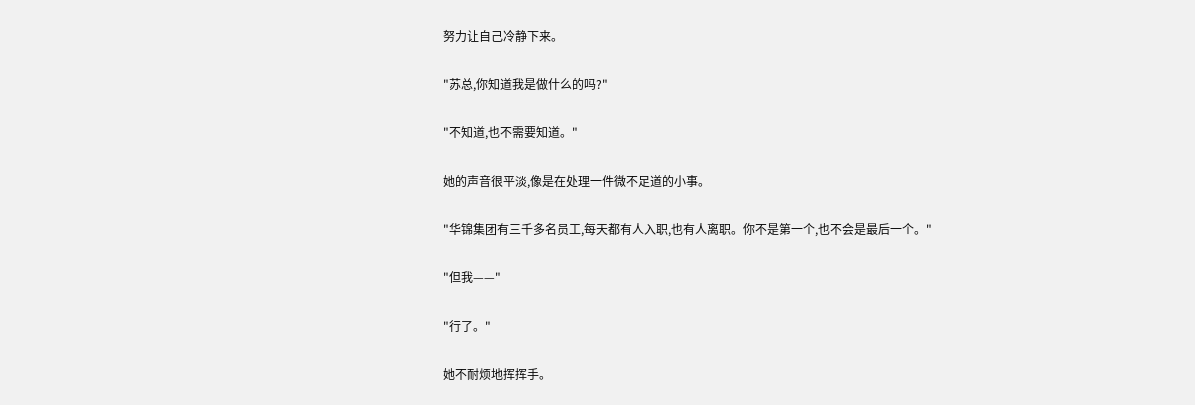努力让自己冷静下来。

"苏总,你知道我是做什么的吗?"

"不知道,也不需要知道。"

她的声音很平淡,像是在处理一件微不足道的小事。

"华锦集团有三千多名员工,每天都有人入职,也有人离职。你不是第一个,也不会是最后一个。"

"但我——"

"行了。"

她不耐烦地挥挥手。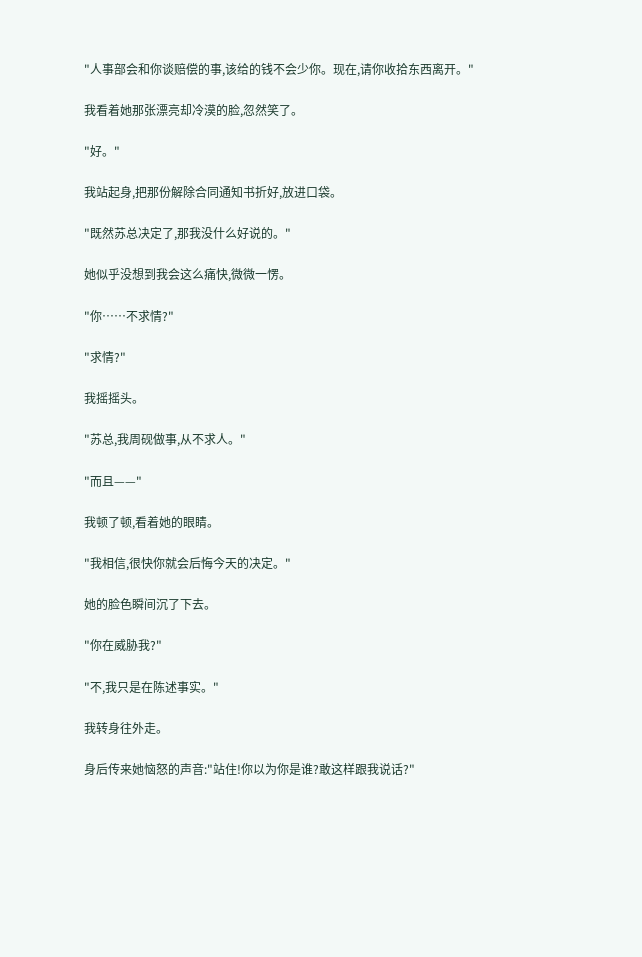"人事部会和你谈赔偿的事,该给的钱不会少你。现在,请你收拾东西离开。"

我看着她那张漂亮却冷漠的脸,忽然笑了。

"好。"

我站起身,把那份解除合同通知书折好,放进口袋。

"既然苏总决定了,那我没什么好说的。"

她似乎没想到我会这么痛快,微微一愣。

"你……不求情?"

"求情?"

我摇摇头。

"苏总,我周砚做事,从不求人。"

"而且——"

我顿了顿,看着她的眼睛。

"我相信,很快你就会后悔今天的决定。"

她的脸色瞬间沉了下去。

"你在威胁我?"

"不,我只是在陈述事实。"

我转身往外走。

身后传来她恼怒的声音:"站住!你以为你是谁?敢这样跟我说话?"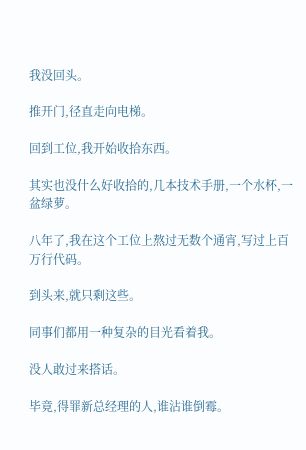我没回头。

推开门,径直走向电梯。

回到工位,我开始收拾东西。

其实也没什么好收拾的,几本技术手册,一个水杯,一盆绿萝。

八年了,我在这个工位上熬过无数个通宵,写过上百万行代码。

到头来,就只剩这些。

同事们都用一种复杂的目光看着我。

没人敢过来搭话。

毕竟,得罪新总经理的人,谁沾谁倒霉。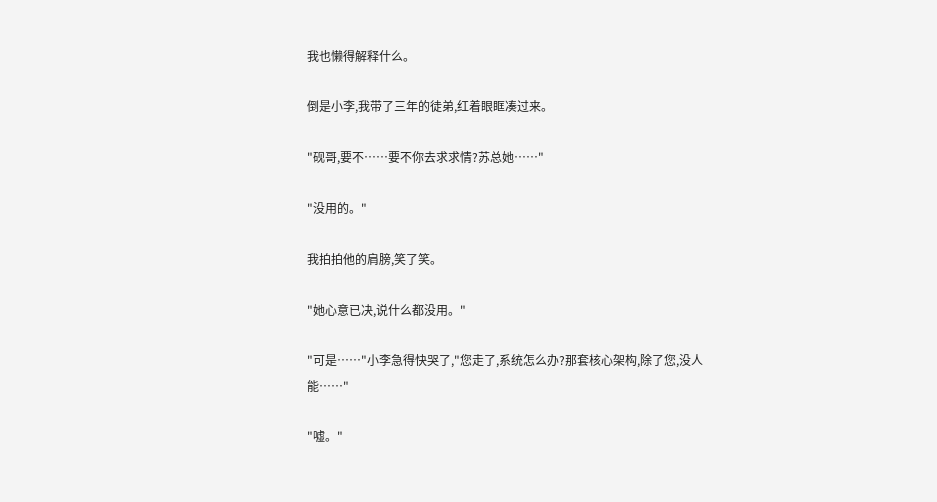我也懒得解释什么。

倒是小李,我带了三年的徒弟,红着眼眶凑过来。

"砚哥,要不……要不你去求求情?苏总她……"

"没用的。"

我拍拍他的肩膀,笑了笑。

"她心意已决,说什么都没用。"

"可是……"小李急得快哭了,"您走了,系统怎么办?那套核心架构,除了您,没人能……"

"嘘。"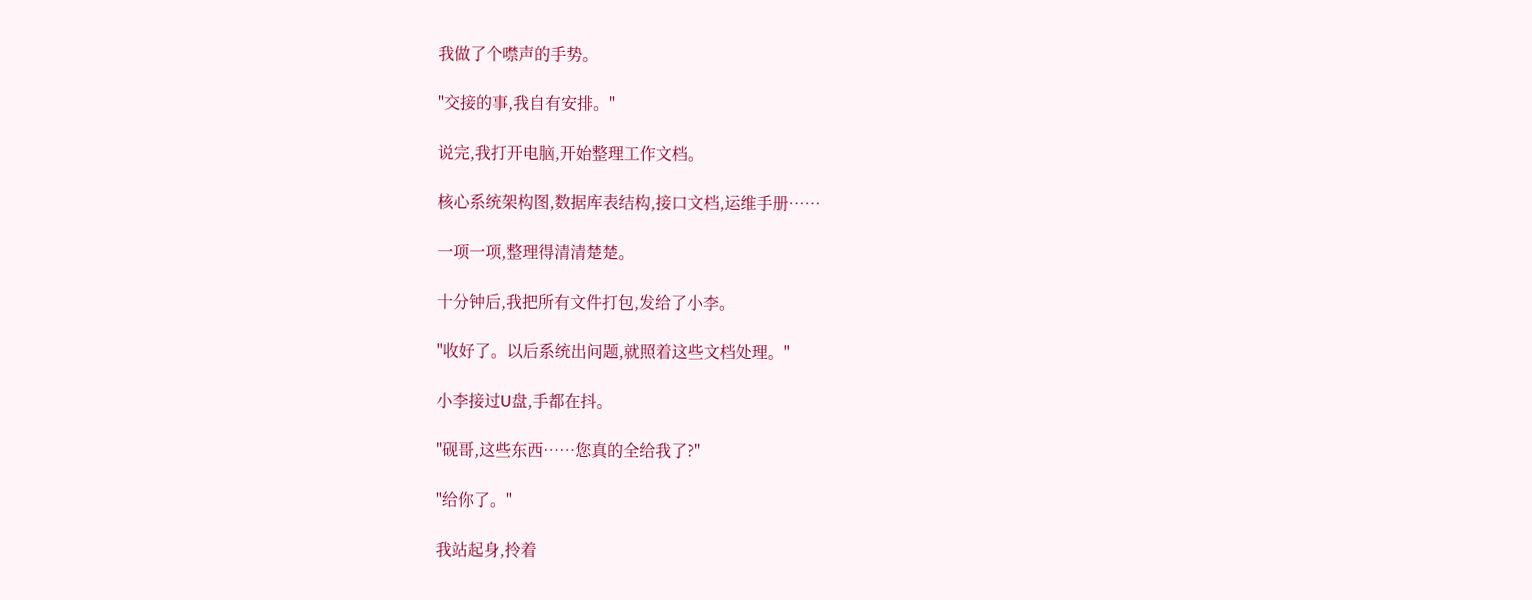我做了个噤声的手势。

"交接的事,我自有安排。"

说完,我打开电脑,开始整理工作文档。

核心系统架构图,数据库表结构,接口文档,运维手册……

一项一项,整理得清清楚楚。

十分钟后,我把所有文件打包,发给了小李。

"收好了。以后系统出问题,就照着这些文档处理。"

小李接过U盘,手都在抖。

"砚哥,这些东西……您真的全给我了?"

"给你了。"

我站起身,拎着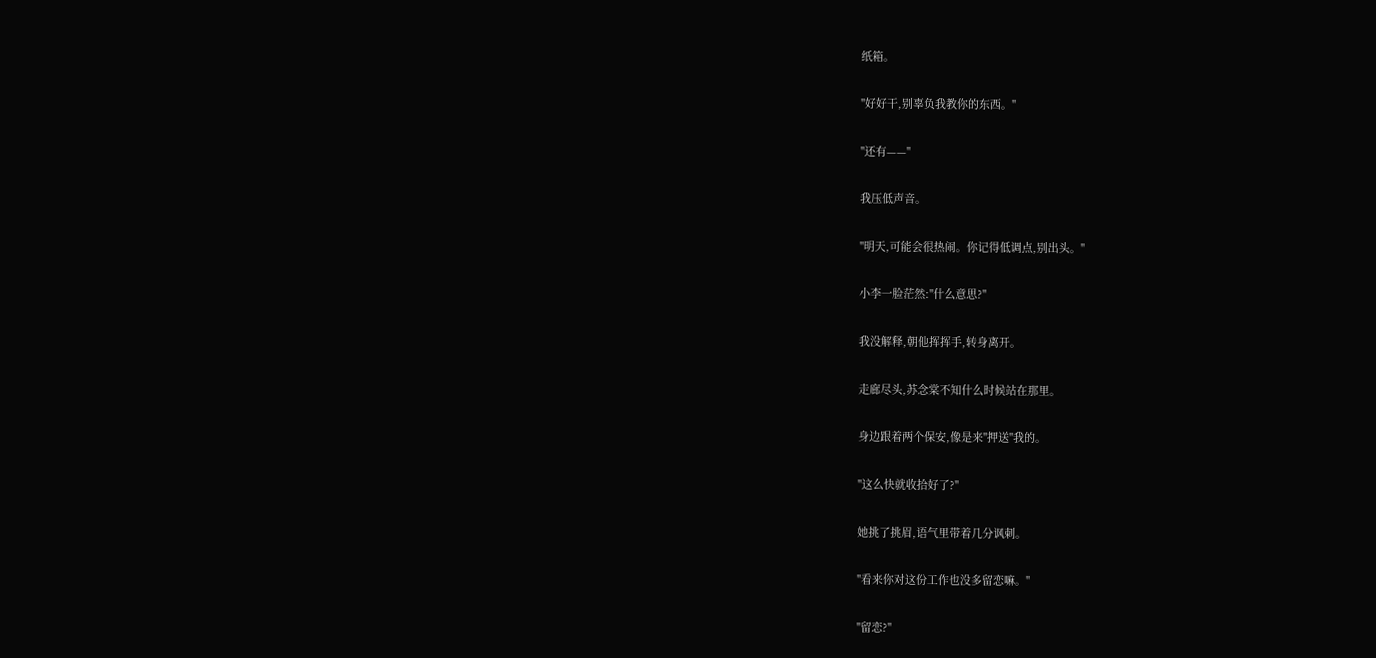纸箱。

"好好干,别辜负我教你的东西。"

"还有——"

我压低声音。

"明天,可能会很热闹。你记得低调点,别出头。"

小李一脸茫然:"什么意思?"

我没解释,朝他挥挥手,转身离开。

走廊尽头,苏念棠不知什么时候站在那里。

身边跟着两个保安,像是来"押送"我的。

"这么快就收拾好了?"

她挑了挑眉,语气里带着几分讽刺。

"看来你对这份工作也没多留恋嘛。"

"留恋?"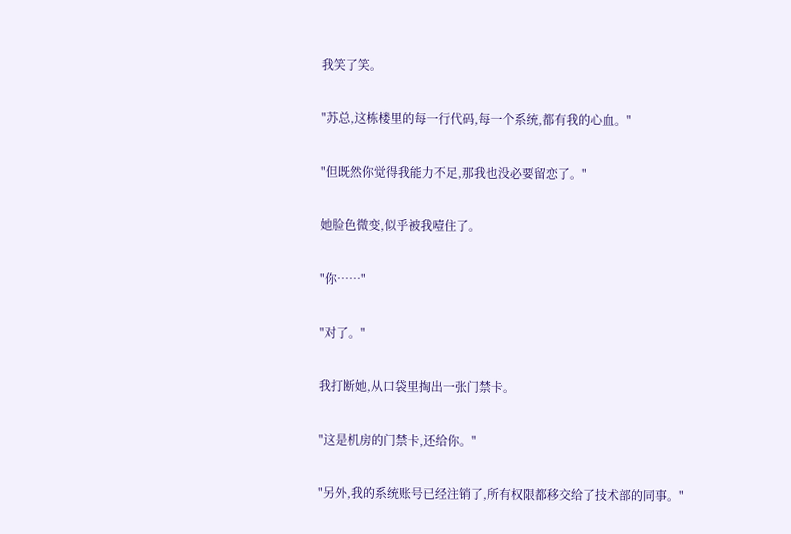我笑了笑。

"苏总,这栋楼里的每一行代码,每一个系统,都有我的心血。"

"但既然你觉得我能力不足,那我也没必要留恋了。"

她脸色微变,似乎被我噎住了。

"你……"

"对了。"

我打断她,从口袋里掏出一张门禁卡。

"这是机房的门禁卡,还给你。"

"另外,我的系统账号已经注销了,所有权限都移交给了技术部的同事。"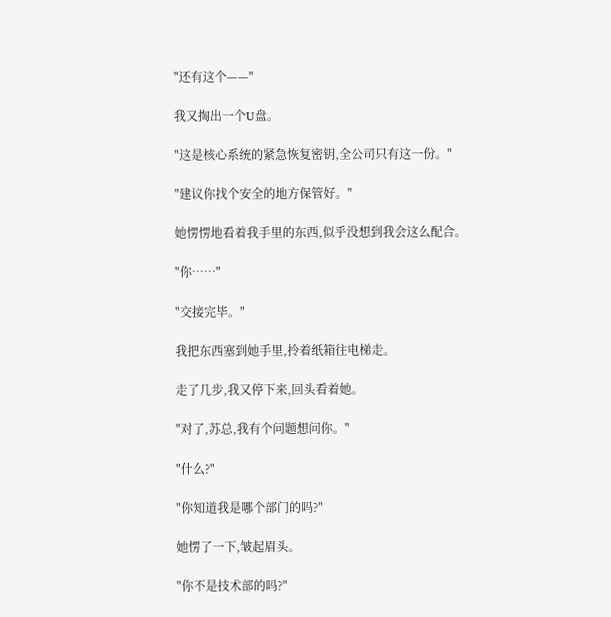"还有这个——"

我又掏出一个U盘。

"这是核心系统的紧急恢复密钥,全公司只有这一份。"

"建议你找个安全的地方保管好。"

她愣愣地看着我手里的东西,似乎没想到我会这么配合。

"你……"

"交接完毕。"

我把东西塞到她手里,拎着纸箱往电梯走。

走了几步,我又停下来,回头看着她。

"对了,苏总,我有个问题想问你。"

"什么?"

"你知道我是哪个部门的吗?"

她愣了一下,皱起眉头。

"你不是技术部的吗?"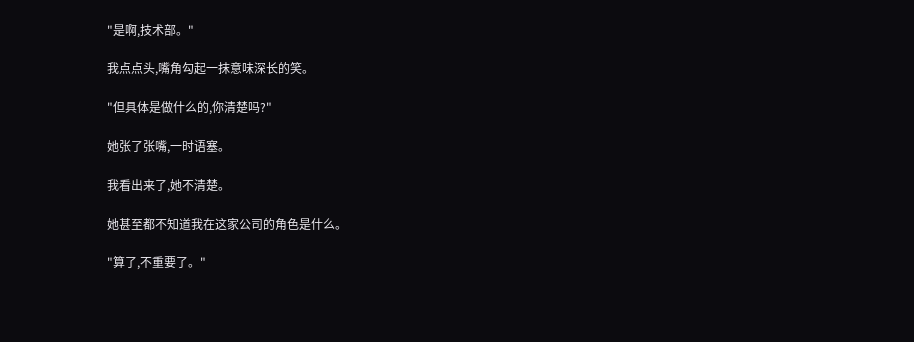"是啊,技术部。"

我点点头,嘴角勾起一抹意味深长的笑。

"但具体是做什么的,你清楚吗?"

她张了张嘴,一时语塞。

我看出来了,她不清楚。

她甚至都不知道我在这家公司的角色是什么。

"算了,不重要了。"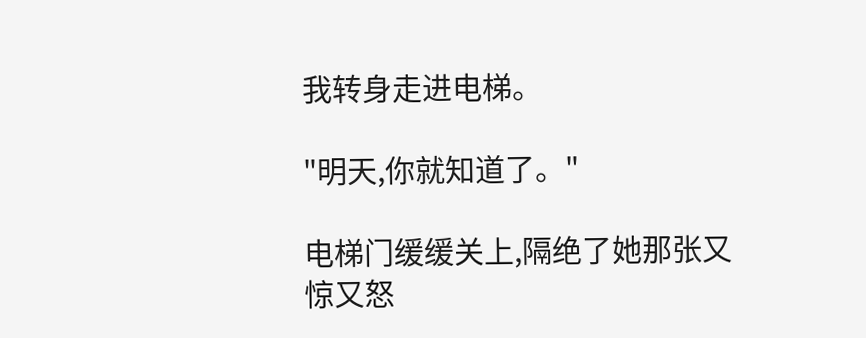我转身走进电梯。

"明天,你就知道了。"

电梯门缓缓关上,隔绝了她那张又惊又怒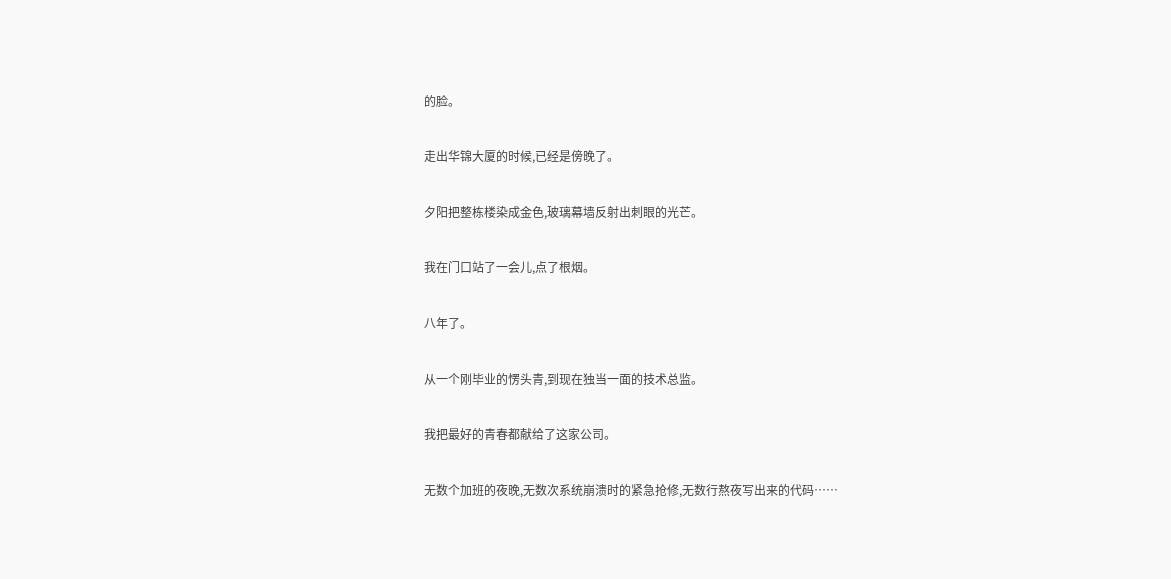的脸。

走出华锦大厦的时候,已经是傍晚了。

夕阳把整栋楼染成金色,玻璃幕墙反射出刺眼的光芒。

我在门口站了一会儿,点了根烟。

八年了。

从一个刚毕业的愣头青,到现在独当一面的技术总监。

我把最好的青春都献给了这家公司。

无数个加班的夜晚,无数次系统崩溃时的紧急抢修,无数行熬夜写出来的代码……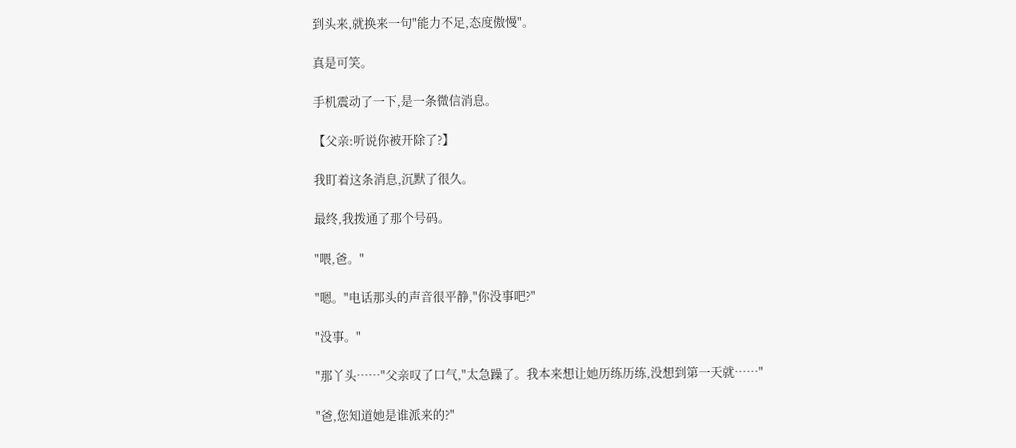到头来,就换来一句"能力不足,态度傲慢"。

真是可笑。

手机震动了一下,是一条微信消息。

【父亲:听说你被开除了?】

我盯着这条消息,沉默了很久。

最终,我拨通了那个号码。

"喂,爸。"

"嗯。"电话那头的声音很平静,"你没事吧?"

"没事。"

"那丫头……"父亲叹了口气,"太急躁了。我本来想让她历练历练,没想到第一天就……"

"爸,您知道她是谁派来的?"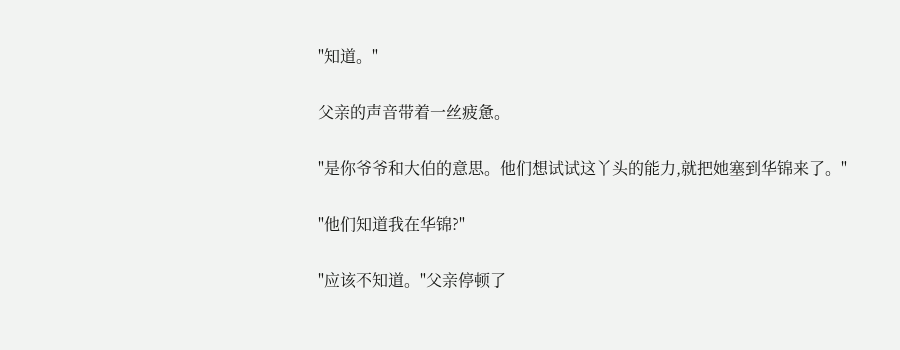"知道。"

父亲的声音带着一丝疲惫。

"是你爷爷和大伯的意思。他们想试试这丫头的能力,就把她塞到华锦来了。"

"他们知道我在华锦?"

"应该不知道。"父亲停顿了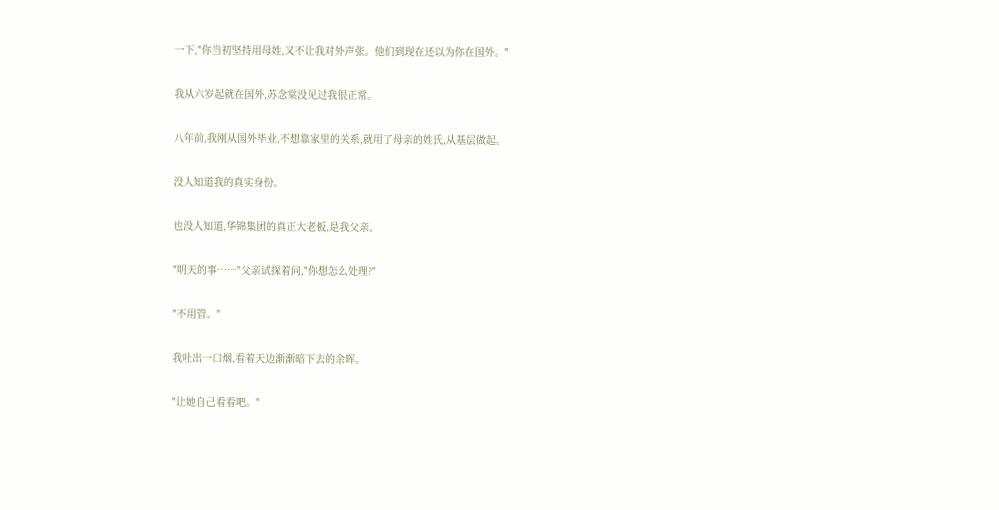一下,"你当初坚持用母姓,又不让我对外声张。他们到现在还以为你在国外。"

我从六岁起就在国外,苏念棠没见过我很正常。

八年前,我刚从国外毕业,不想靠家里的关系,就用了母亲的姓氏,从基层做起。

没人知道我的真实身份。

也没人知道,华锦集团的真正大老板,是我父亲。

"明天的事……"父亲试探着问,"你想怎么处理?"

"不用管。"

我吐出一口烟,看着天边渐渐暗下去的余晖。

"让她自己看看吧。"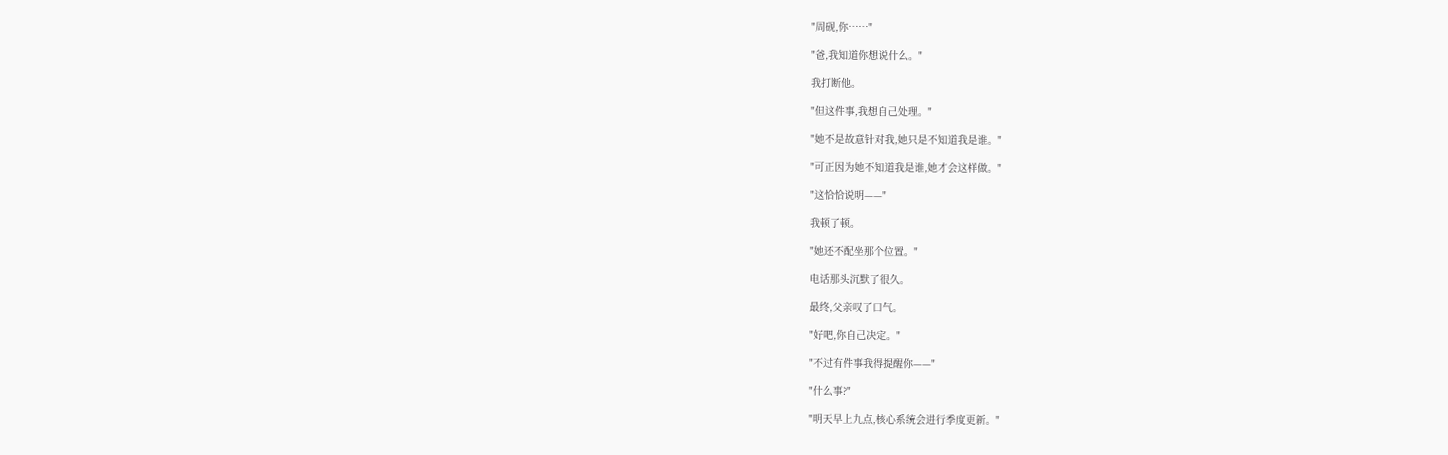"周砚,你……"

"爸,我知道你想说什么。"

我打断他。

"但这件事,我想自己处理。"

"她不是故意针对我,她只是不知道我是谁。"

"可正因为她不知道我是谁,她才会这样做。"

"这恰恰说明——"

我顿了顿。

"她还不配坐那个位置。"

电话那头沉默了很久。

最终,父亲叹了口气。

"好吧,你自己决定。"

"不过有件事我得提醒你——"

"什么事?"

"明天早上九点,核心系统会进行季度更新。"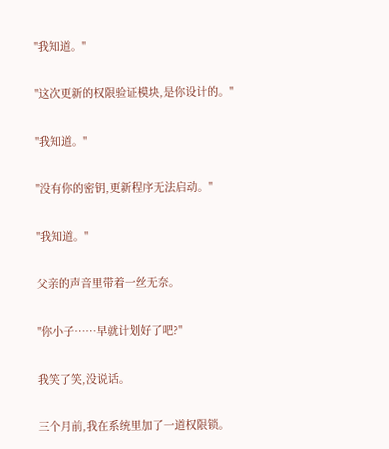"我知道。"

"这次更新的权限验证模块,是你设计的。"

"我知道。"

"没有你的密钥,更新程序无法启动。"

"我知道。"

父亲的声音里带着一丝无奈。

"你小子……早就计划好了吧?"

我笑了笑,没说话。

三个月前,我在系统里加了一道权限锁。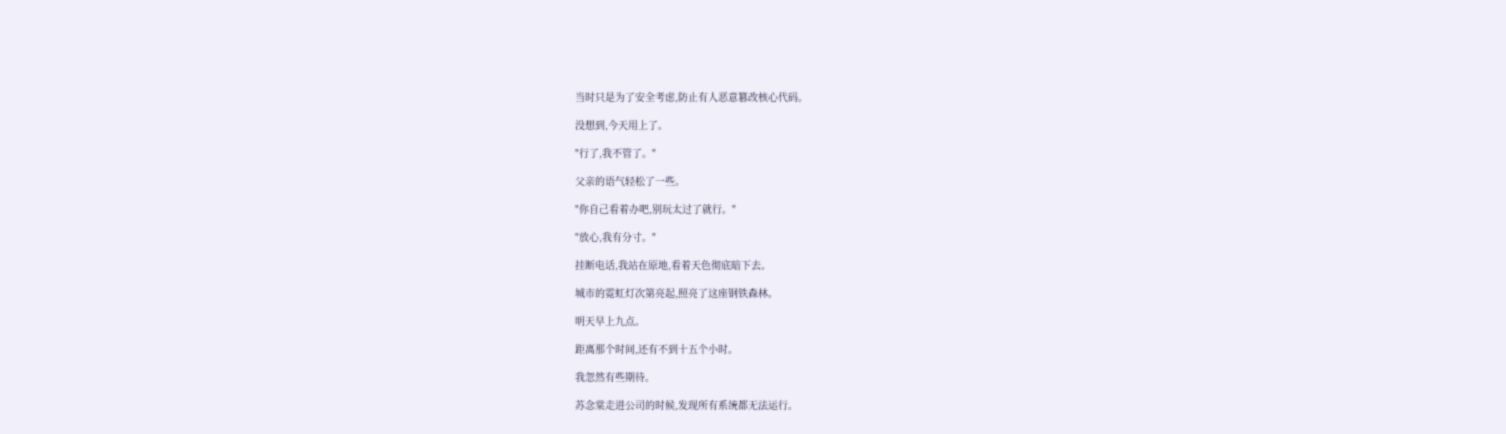当时只是为了安全考虑,防止有人恶意篡改核心代码。

没想到,今天用上了。

"行了,我不管了。"

父亲的语气轻松了一些。

"你自己看着办吧,别玩太过了就行。"

"放心,我有分寸。"

挂断电话,我站在原地,看着天色彻底暗下去。

城市的霓虹灯次第亮起,照亮了这座钢铁森林。

明天早上九点。

距离那个时间,还有不到十五个小时。

我忽然有些期待。

苏念棠走进公司的时候,发现所有系统都无法运行。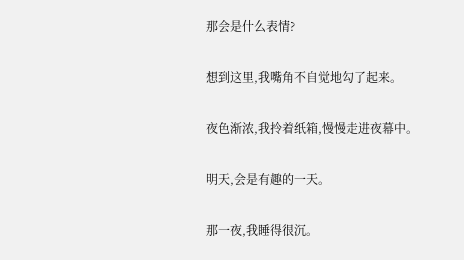那会是什么表情?

想到这里,我嘴角不自觉地勾了起来。

夜色渐浓,我拎着纸箱,慢慢走进夜幕中。

明天,会是有趣的一天。

那一夜,我睡得很沉。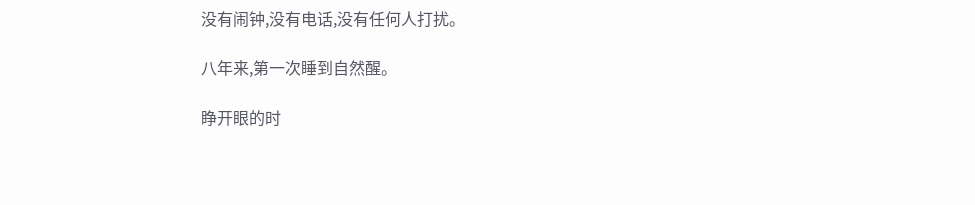没有闹钟,没有电话,没有任何人打扰。

八年来,第一次睡到自然醒。

睁开眼的时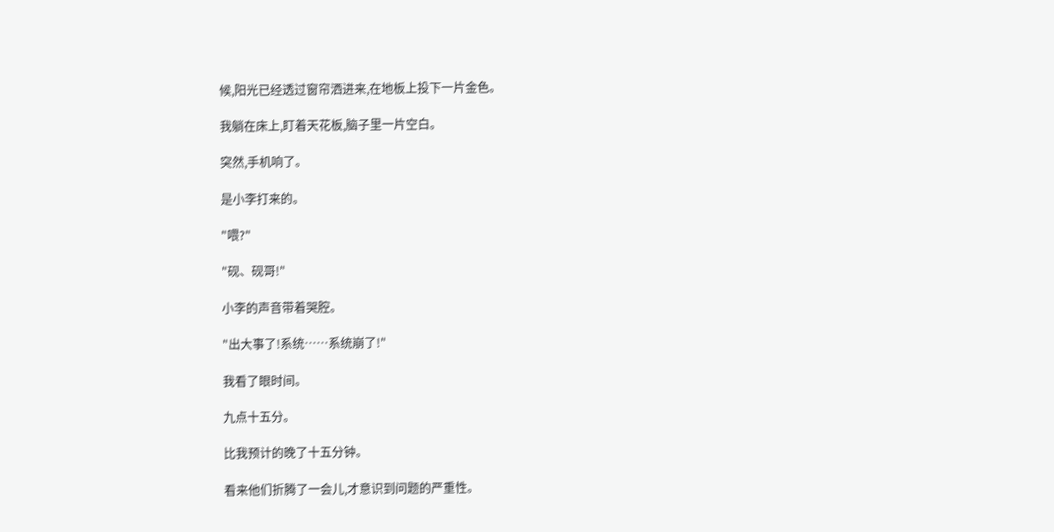候,阳光已经透过窗帘洒进来,在地板上投下一片金色。

我躺在床上,盯着天花板,脑子里一片空白。

突然,手机响了。

是小李打来的。

"喂?"

"砚、砚哥!"

小李的声音带着哭腔。

"出大事了!系统……系统崩了!"

我看了眼时间。

九点十五分。

比我预计的晚了十五分钟。

看来他们折腾了一会儿,才意识到问题的严重性。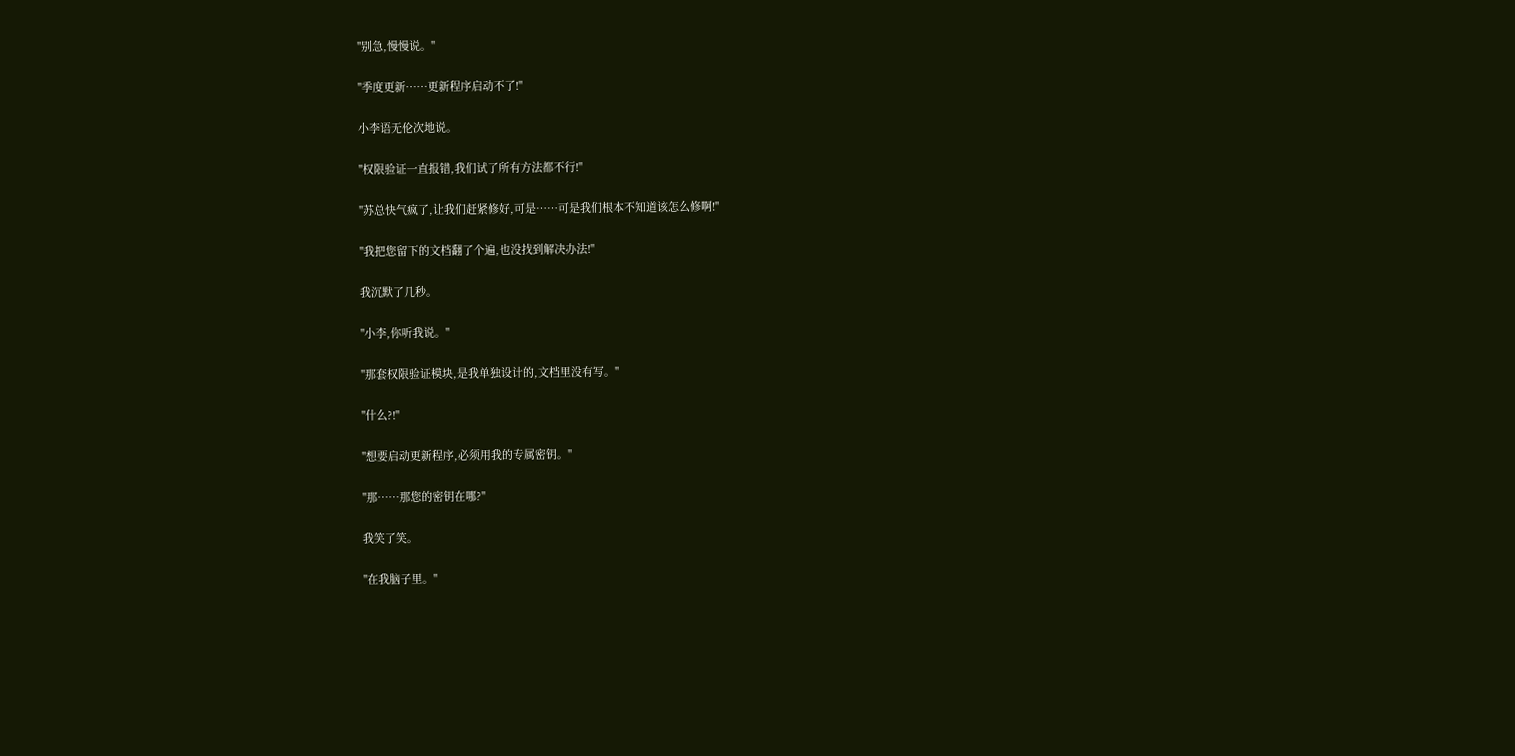"别急,慢慢说。"

"季度更新……更新程序启动不了!"

小李语无伦次地说。

"权限验证一直报错,我们试了所有方法都不行!"

"苏总快气疯了,让我们赶紧修好,可是……可是我们根本不知道该怎么修啊!"

"我把您留下的文档翻了个遍,也没找到解决办法!"

我沉默了几秒。

"小李,你听我说。"

"那套权限验证模块,是我单独设计的,文档里没有写。"

"什么?!"

"想要启动更新程序,必须用我的专属密钥。"

"那……那您的密钥在哪?"

我笑了笑。

"在我脑子里。"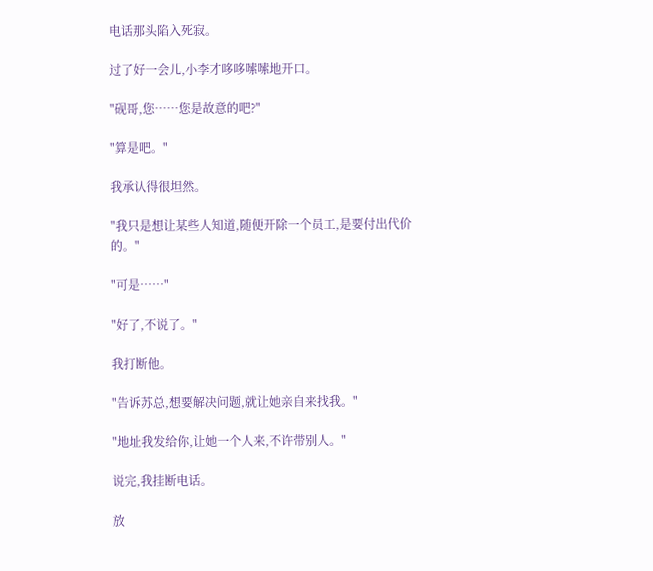电话那头陷入死寂。

过了好一会儿,小李才哆哆嗦嗦地开口。

"砚哥,您……您是故意的吧?"

"算是吧。"

我承认得很坦然。

"我只是想让某些人知道,随便开除一个员工,是要付出代价的。"

"可是……"

"好了,不说了。"

我打断他。

"告诉苏总,想要解决问题,就让她亲自来找我。"

"地址我发给你,让她一个人来,不许带别人。"

说完,我挂断电话。

放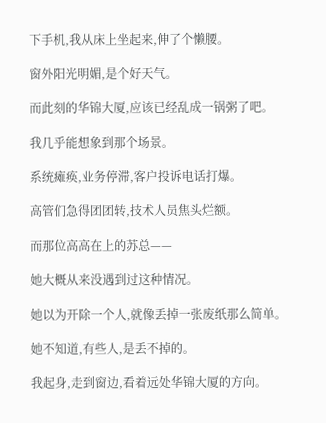下手机,我从床上坐起来,伸了个懒腰。

窗外阳光明媚,是个好天气。

而此刻的华锦大厦,应该已经乱成一锅粥了吧。

我几乎能想象到那个场景。

系统瘫痪,业务停滞,客户投诉电话打爆。

高管们急得团团转,技术人员焦头烂额。

而那位高高在上的苏总——

她大概从来没遇到过这种情况。

她以为开除一个人,就像丢掉一张废纸那么简单。

她不知道,有些人,是丢不掉的。

我起身,走到窗边,看着远处华锦大厦的方向。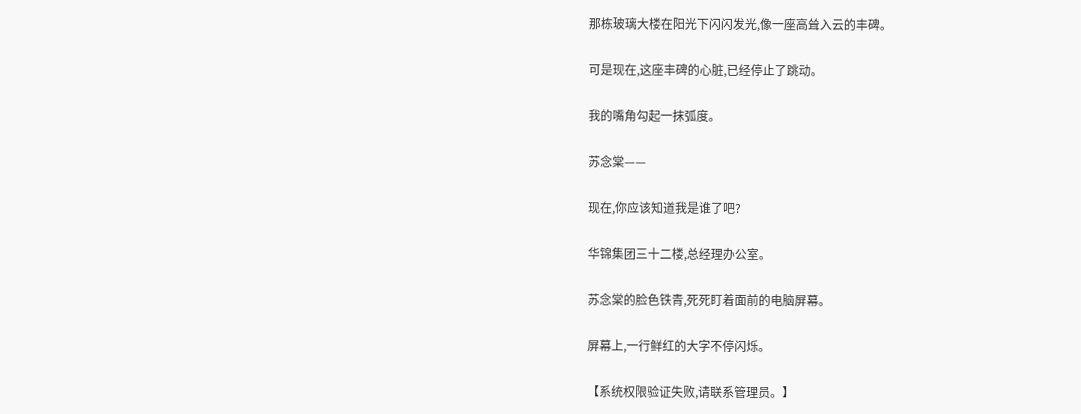那栋玻璃大楼在阳光下闪闪发光,像一座高耸入云的丰碑。

可是现在,这座丰碑的心脏,已经停止了跳动。

我的嘴角勾起一抹弧度。

苏念棠——

现在,你应该知道我是谁了吧?

华锦集团三十二楼,总经理办公室。

苏念棠的脸色铁青,死死盯着面前的电脑屏幕。

屏幕上,一行鲜红的大字不停闪烁。

【系统权限验证失败,请联系管理员。】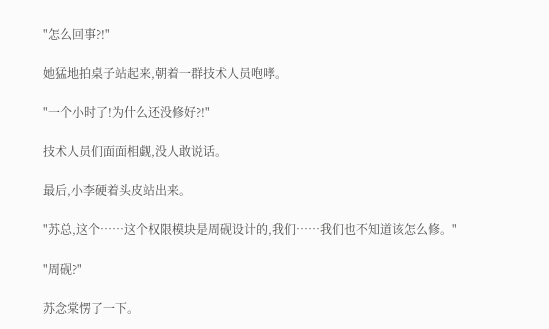"怎么回事?!"

她猛地拍桌子站起来,朝着一群技术人员咆哮。

"一个小时了!为什么还没修好?!"

技术人员们面面相觑,没人敢说话。

最后,小李硬着头皮站出来。

"苏总,这个……这个权限模块是周砚设计的,我们……我们也不知道该怎么修。"

"周砚?"

苏念棠愣了一下。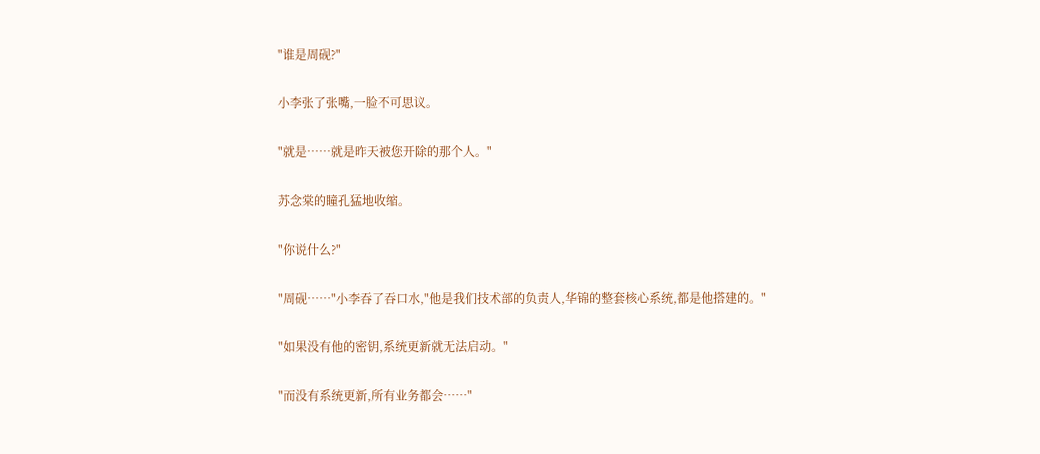"谁是周砚?"

小李张了张嘴,一脸不可思议。

"就是……就是昨天被您开除的那个人。"

苏念棠的瞳孔猛地收缩。

"你说什么?"

"周砚……"小李吞了吞口水,"他是我们技术部的负责人,华锦的整套核心系统,都是他搭建的。"

"如果没有他的密钥,系统更新就无法启动。"

"而没有系统更新,所有业务都会……"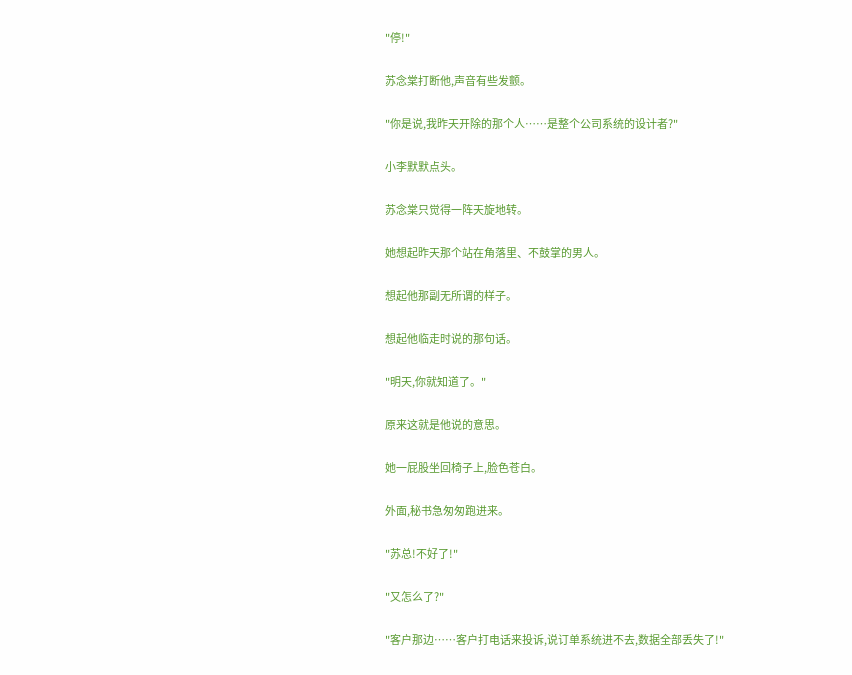"停!"

苏念棠打断他,声音有些发颤。

"你是说,我昨天开除的那个人……是整个公司系统的设计者?"

小李默默点头。

苏念棠只觉得一阵天旋地转。

她想起昨天那个站在角落里、不鼓掌的男人。

想起他那副无所谓的样子。

想起他临走时说的那句话。

"明天,你就知道了。"

原来这就是他说的意思。

她一屁股坐回椅子上,脸色苍白。

外面,秘书急匆匆跑进来。

"苏总!不好了!"

"又怎么了?"

"客户那边……客户打电话来投诉,说订单系统进不去,数据全部丢失了!"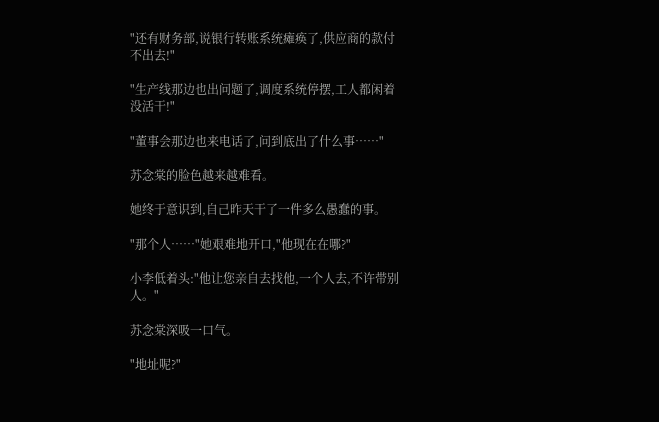"还有财务部,说银行转账系统瘫痪了,供应商的款付不出去!"

"生产线那边也出问题了,调度系统停摆,工人都闲着没活干!"

"董事会那边也来电话了,问到底出了什么事……"

苏念棠的脸色越来越难看。

她终于意识到,自己昨天干了一件多么愚蠢的事。

"那个人……"她艰难地开口,"他现在在哪?"

小李低着头:"他让您亲自去找他,一个人去,不许带别人。"

苏念棠深吸一口气。

"地址呢?"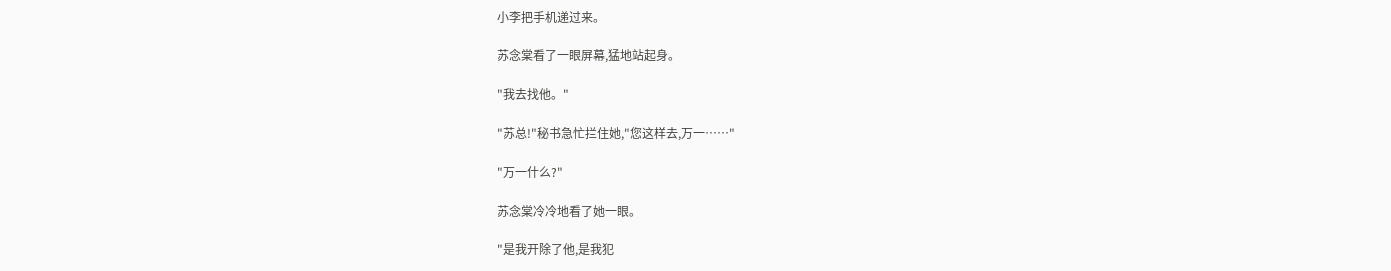小李把手机递过来。

苏念棠看了一眼屏幕,猛地站起身。

"我去找他。"

"苏总!"秘书急忙拦住她,"您这样去,万一……"

"万一什么?"

苏念棠冷冷地看了她一眼。

"是我开除了他,是我犯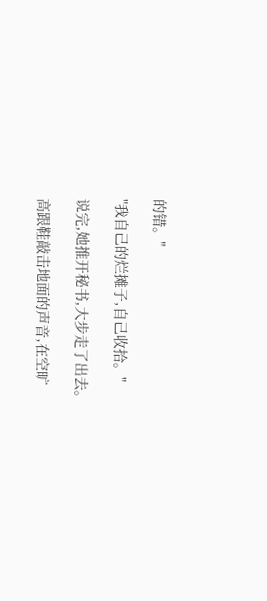的错。"

"我自己的烂摊子,自己收拾。"

说完,她推开秘书,大步走了出去。

高跟鞋敲击地面的声音,在空旷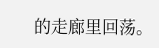的走廊里回荡。